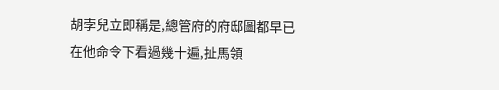胡孛兒立即稱是,總管府的府邸圖都早已在他命令下看過幾十遍,扯馬領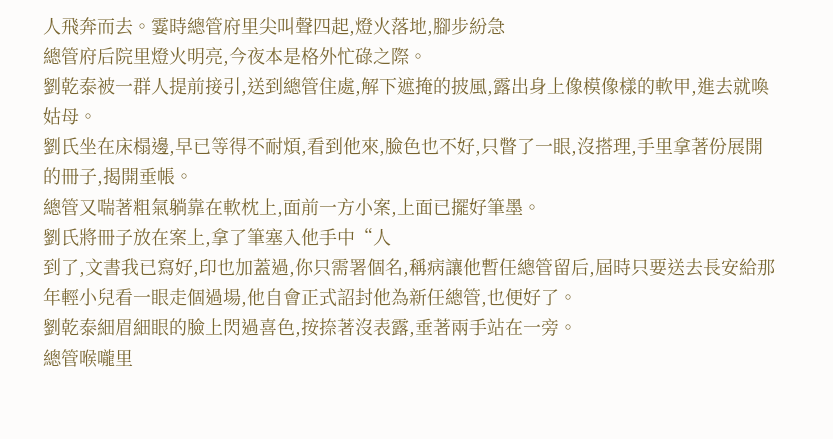人飛奔而去。霎時總管府里尖叫聲四起,燈火落地,腳步紛急
總管府后院里燈火明亮,今夜本是格外忙碌之際。
劉乾泰被一群人提前接引,送到總管住處,解下遮掩的披風,露出身上像模像樣的軟甲,進去就喚姑母。
劉氏坐在床榻邊,早已等得不耐煩,看到他來,臉色也不好,只瞥了一眼,沒搭理,手里拿著份展開的冊子,揭開垂帳。
總管又喘著粗氣躺靠在軟枕上,面前一方小案,上面已擺好筆墨。
劉氏將冊子放在案上,拿了筆塞入他手中“人
到了,文書我已寫好,印也加蓋過,你只需署個名,稱病讓他暫任總管留后,屆時只要送去長安給那年輕小兒看一眼走個過場,他自會正式詔封他為新任總管,也便好了。
劉乾泰細眉細眼的臉上閃過喜色,按捺著沒表露,垂著兩手站在一旁。
總管喉嚨里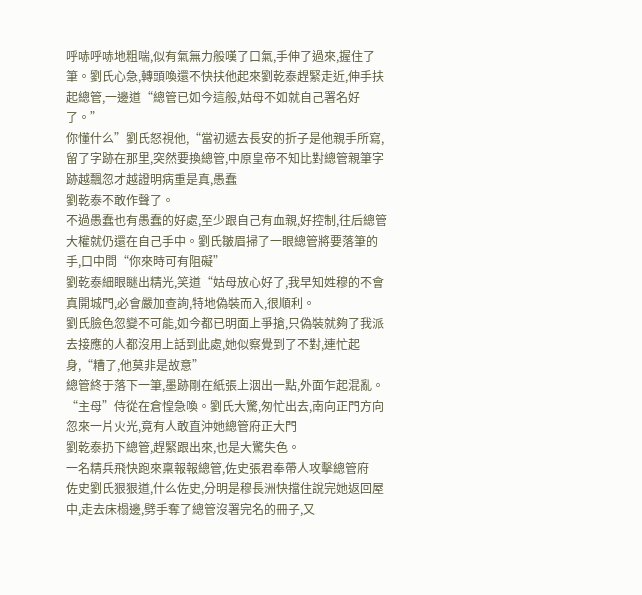呼哧呼哧地粗喘,似有氣無力般嘆了口氣,手伸了過來,握住了筆。劉氏心急,轉頭喚還不快扶他起來劉乾泰趕緊走近,伸手扶起總管,一邊道“總管已如今這般,姑母不如就自己署名好了。”
你懂什么”劉氏怒視他,“當初遞去長安的折子是他親手所寫,留了字跡在那里,突然要換總管,中原皇帝不知比對總管親筆字跡越飄忽才越證明病重是真,愚蠢
劉乾泰不敢作聲了。
不過愚蠢也有愚蠢的好處,至少跟自己有血親,好控制,往后總管大權就仍還在自己手中。劉氏皺眉掃了一眼總管將要落筆的手,口中問“你來時可有阻礙”
劉乾泰細眼瞇出精光,笑道“姑母放心好了,我早知姓穆的不會真開城門,必會嚴加查詢,特地偽裝而入,很順利。
劉氏臉色忽變不可能,如今都已明面上爭搶,只偽裝就夠了我派去接應的人都沒用上話到此處,她似察覺到了不對,連忙起身,“糟了,他莫非是故意”
總管終于落下一筆,墨跡剛在紙張上洇出一點,外面乍起混亂。
“主母”侍從在倉惶急喚。劉氏大驚,匆忙出去,南向正門方向忽來一片火光,竟有人敢直沖她總管府正大門
劉乾泰扔下總管,趕緊跟出來,也是大驚失色。
一名精兵飛快跑來稟報報總管,佐史張君奉帶人攻擊總管府
佐史劉氏狠狠道,什么佐史,分明是穆長洲快擋住說完她返回屋中,走去床榻邊,劈手奪了總管沒署完名的冊子,又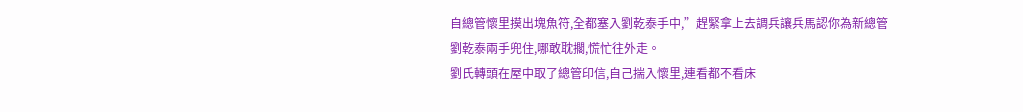自總管懷里摸出塊魚符,全都塞入劉乾泰手中,”趕緊拿上去調兵讓兵馬認你為新總管
劉乾泰兩手兜住,哪敢耽擱,慌忙往外走。
劉氏轉頭在屋中取了總管印信,自己揣入懷里,連看都不看床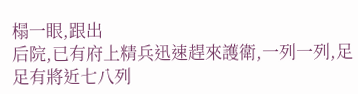榻一眼,跟出
后院,已有府上精兵迅速趕來護衛,一列一列,足足有將近七八列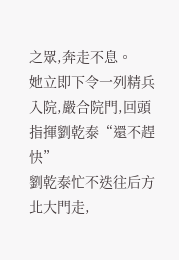之眾,奔走不息。
她立即下令一列精兵入院,嚴合院門,回頭指揮劉乾泰“還不趕快”
劉乾泰忙不迭往后方北大門走,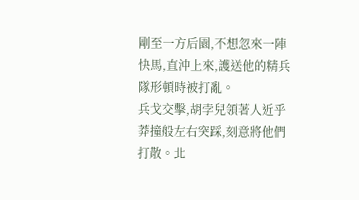剛至一方后園,不想忽來一陣快馬,直沖上來,護送他的精兵隊形頓時被打亂。
兵戈交擊,胡孛兒領著人近乎莽撞般左右突踩,刻意將他們打散。北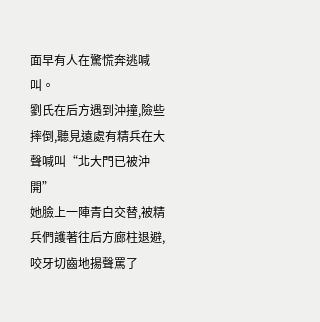面早有人在驚慌奔逃喊叫。
劉氏在后方遇到沖撞,險些摔倒,聽見遠處有精兵在大聲喊叫“北大門已被沖開”
她臉上一陣青白交替,被精兵們護著往后方廊柱退避,咬牙切齒地揚聲罵了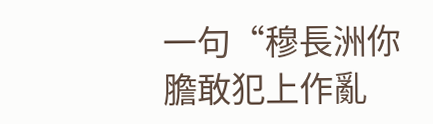一句“穆長洲你膽敢犯上作亂